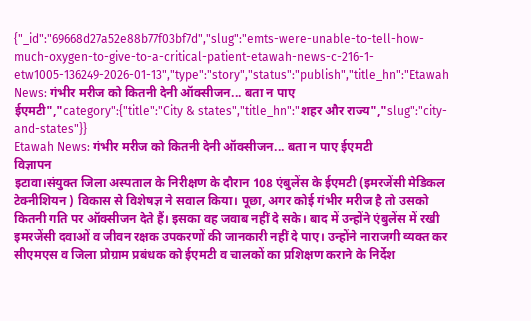{"_id":"69668d27a52e88b77f03bf7d","slug":"emts-were-unable-to-tell-how-much-oxygen-to-give-to-a-critical-patient-etawah-news-c-216-1-etw1005-136249-2026-01-13","type":"story","status":"publish","title_hn":"Etawah News: गंभीर मरीज को कितनी देनी ऑक्सीजन... बता न पाए ईएमटी","category":{"title":"City & states","title_hn":"शहर और राज्य","slug":"city-and-states"}}
Etawah News: गंभीर मरीज को कितनी देनी ऑक्सीजन... बता न पाए ईएमटी
विज्ञापन
इटावा।संयुक्त जिला अस्पताल के निरीक्षण के दौरान 108 एंबुलेंस के ईएमटी (इमरजेंसी मेडिकल टेक्नीशियन ) विकास से विशेषज्ञ ने सवाल किया। पूछा, अगर कोई गंभीर मरीज है तो उसको कितनी गति पर ऑक्सीजन देते हैं। इसका वह जवाब नहीं दे सके। बाद में उन्होंने एंबुलेंस में रखी इमरजेंसी दवाओं व जीवन रक्षक उपकरणों की जानकारी नहीं दे पाए। उन्होंने नाराजगी व्यक्त कर सीएमएस व जिला प्रोग्राम प्रबंधक को ईएमटी व चालकों का प्रशिक्षण कराने के निर्देश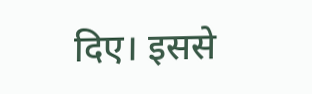दिए। इससे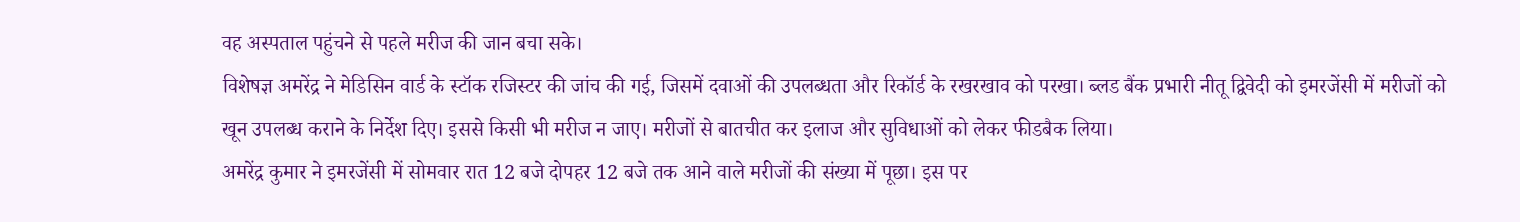वह अस्पताल पहुंचने से पहले मरीज की जान बचा सके।
विशेषज्ञ अमरेंद्र ने मेडिसिन वार्ड के स्टॉक रजिस्टर की जांच की गई, जिसमें दवाओं की उपलब्धता और रिकॉर्ड के रखरखाव को परखा। ब्लड बैंक प्रभारी नीतू द्विवेदी को इमरजेंसी में मरीजों को खून उपलब्ध कराने के निर्देश दिए। इससे किसी भी मरीज न जाए। मरीजों से बातचीत कर इलाज और सुविधाओं को लेकर फीडबैक लिया।
अमरेंद्र कुमार ने इमरजेंसी में सोमवार रात 12 बजे दोपहर 12 बजे तक आने वाले मरीजों की संख्या में पूछा। इस पर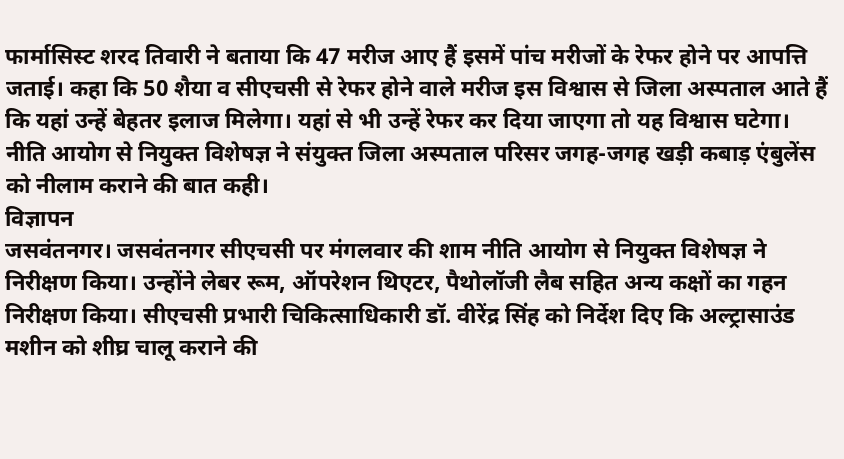फार्मासिस्ट शरद तिवारी ने बताया कि 47 मरीज आए हैं इसमें पांच मरीजों के रेफर होने पर आपत्ति जताई। कहा कि 50 शैया व सीएचसी से रेफर होने वाले मरीज इस विश्वास से जिला अस्पताल आते हैं कि यहां उन्हें बेहतर इलाज मिलेगा। यहां से भी उन्हें रेफर कर दिया जाएगा तो यह विश्वास घटेगा। नीति आयोग से नियुक्त विशेषज्ञ ने संयुक्त जिला अस्पताल परिसर जगह-जगह खड़ी कबाड़ एंबुलेंस को नीलाम कराने की बात कही।
विज्ञापन
जसवंतनगर। जसवंतनगर सीएचसी पर मंगलवार की शाम नीति आयोग से नियुक्त विशेषज्ञ ने निरीक्षण किया। उन्होंने लेबर रूम, ऑपरेशन थिएटर, पैथोलॉजी लैब सहित अन्य कक्षों का गहन निरीक्षण किया। सीएचसी प्रभारी चिकित्साधिकारी डॉ. वीरेंद्र सिंह को निर्देश दिए कि अल्ट्रासाउंड मशीन को शीघ्र चालू कराने की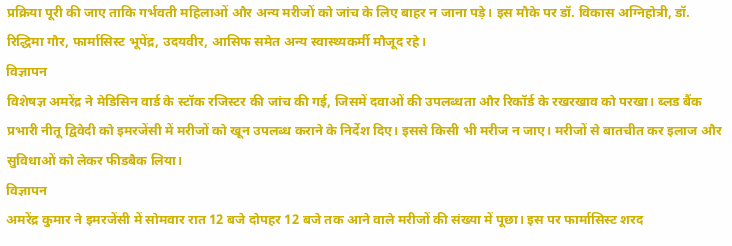प्रक्रिया पूरी की जाए ताकि गर्भवती महिलाओं और अन्य मरीजों को जांच के लिए बाहर न जाना पड़े। इस मौके पर डॉ. विकास अग्निहोत्री, डॉ. रिद्धिमा गौर, फार्मासिस्ट भूपेंद्र, उदयवीर, आसिफ समेत अन्य स्वास्थ्यकर्मी मौजूद रहे।
विज्ञापन
विशेषज्ञ अमरेंद्र ने मेडिसिन वार्ड के स्टॉक रजिस्टर की जांच की गई, जिसमें दवाओं की उपलब्धता और रिकॉर्ड के रखरखाव को परखा। ब्लड बैंक प्रभारी नीतू द्विवेदी को इमरजेंसी में मरीजों को खून उपलब्ध कराने के निर्देश दिए। इससे किसी भी मरीज न जाए। मरीजों से बातचीत कर इलाज और सुविधाओं को लेकर फीडबैक लिया।
विज्ञापन
अमरेंद्र कुमार ने इमरजेंसी में सोमवार रात 12 बजे दोपहर 12 बजे तक आने वाले मरीजों की संख्या में पूछा। इस पर फार्मासिस्ट शरद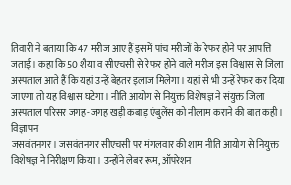तिवारी ने बताया कि 47 मरीज आए हैं इसमें पांच मरीजों के रेफर होने पर आपत्ति जताई। कहा कि 50 शैया व सीएचसी से रेफर होने वाले मरीज इस विश्वास से जिला अस्पताल आते हैं कि यहां उन्हें बेहतर इलाज मिलेगा। यहां से भी उन्हें रेफर कर दिया जाएगा तो यह विश्वास घटेगा। नीति आयोग से नियुक्त विशेषज्ञ ने संयुक्त जिला अस्पताल परिसर जगह-जगह खड़ी कबाड़ एंबुलेंस को नीलाम कराने की बात कही।
विज्ञापन
जसवंतनगर। जसवंतनगर सीएचसी पर मंगलवार की शाम नीति आयोग से नियुक्त विशेषज्ञ ने निरीक्षण किया। उन्होंने लेबर रूम, ऑपरेशन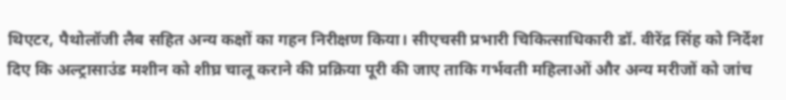थिएटर, पैथोलॉजी लैब सहित अन्य कक्षों का गहन निरीक्षण किया। सीएचसी प्रभारी चिकित्साधिकारी डॉ. वीरेंद्र सिंह को निर्देश दिए कि अल्ट्रासाउंड मशीन को शीघ्र चालू कराने की प्रक्रिया पूरी की जाए ताकि गर्भवती महिलाओं और अन्य मरीजों को जांच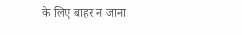के लिए बाहर न जाना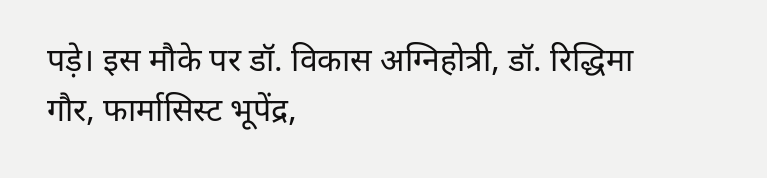पड़े। इस मौके पर डॉ. विकास अग्निहोत्री, डॉ. रिद्धिमा गौर, फार्मासिस्ट भूपेंद्र,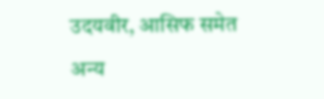उदयवीर, आसिफ समेत अन्य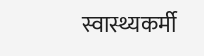स्वास्थ्यकर्मी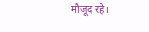मौजूद रहे।